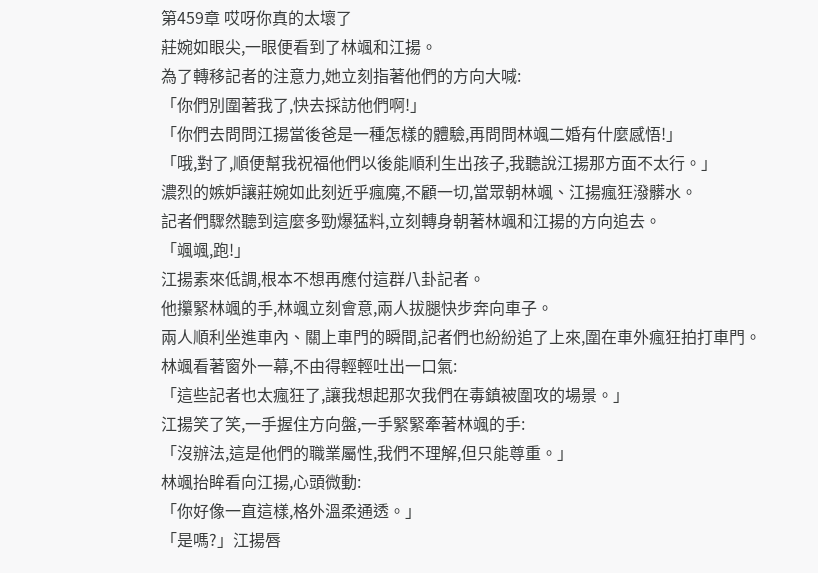第459章 哎呀你真的太壞了
莊婉如眼尖,一眼便看到了林颯和江揚。
為了轉移記者的注意力,她立刻指著他們的方向大喊:
「你們別圍著我了,快去採訪他們啊!」
「你們去問問江揚當後爸是一種怎樣的體驗,再問問林颯二婚有什麼感悟!」
「哦,對了,順便幫我祝福他們以後能順利生出孩子,我聽說江揚那方面不太行。」
濃烈的嫉妒讓莊婉如此刻近乎瘋魔,不顧一切,當眾朝林颯、江揚瘋狂潑髒水。
記者們驟然聽到這麼多勁爆猛料,立刻轉身朝著林颯和江揚的方向追去。
「颯颯,跑!」
江揚素來低調,根本不想再應付這群八卦記者。
他攥緊林颯的手,林颯立刻會意,兩人拔腿快步奔向車子。
兩人順利坐進車內、關上車門的瞬間,記者們也紛紛追了上來,圍在車外瘋狂拍打車門。
林颯看著窗外一幕,不由得輕輕吐出一口氣:
「這些記者也太瘋狂了,讓我想起那次我們在毒鎮被圍攻的場景。」
江揚笑了笑,一手握住方向盤,一手緊緊牽著林颯的手:
「沒辦法,這是他們的職業屬性,我們不理解,但只能尊重。」
林颯抬眸看向江揚,心頭微動:
「你好像一直這樣,格外溫柔通透。」
「是嗎?」江揚唇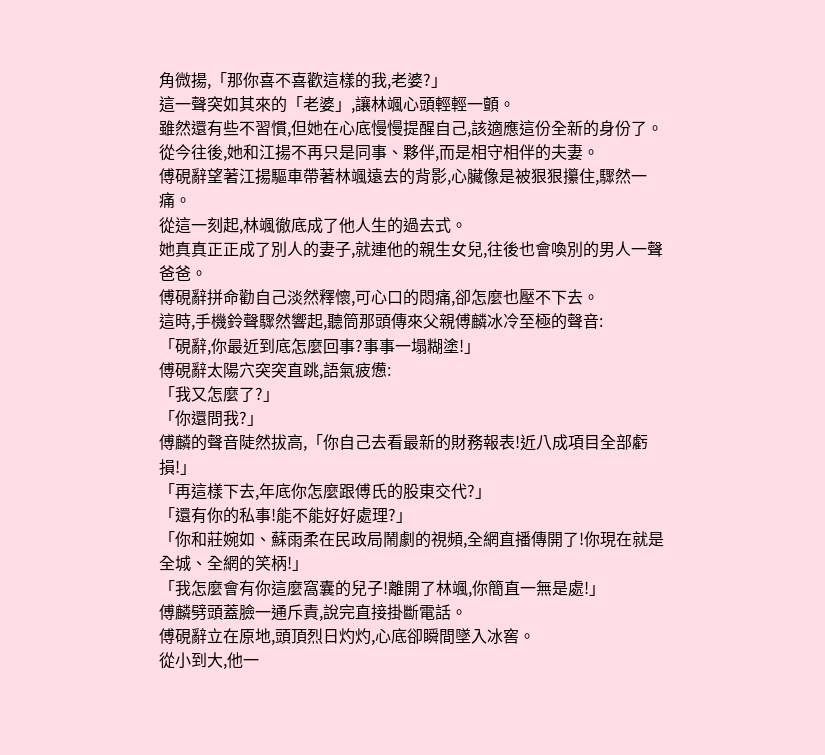角微揚,「那你喜不喜歡這樣的我,老婆?」
這一聲突如其來的「老婆」,讓林颯心頭輕輕一顫。
雖然還有些不習慣,但她在心底慢慢提醒自己,該適應這份全新的身份了。
從今往後,她和江揚不再只是同事、夥伴,而是相守相伴的夫妻。
傅硯辭望著江揚驅車帶著林颯遠去的背影,心臟像是被狠狠攥住,驟然一痛。
從這一刻起,林颯徹底成了他人生的過去式。
她真真正正成了別人的妻子,就連他的親生女兒,往後也會喚別的男人一聲爸爸。
傅硯辭拼命勸自己淡然釋懷,可心口的悶痛,卻怎麼也壓不下去。
這時,手機鈴聲驟然響起,聽筒那頭傳來父親傅麟冰冷至極的聲音:
「硯辭,你最近到底怎麼回事?事事一塌糊塗!」
傅硯辭太陽穴突突直跳,語氣疲憊:
「我又怎麼了?」
「你還問我?」
傅麟的聲音陡然拔高,「你自己去看最新的財務報表!近八成項目全部虧損!」
「再這樣下去,年底你怎麼跟傅氏的股東交代?」
「還有你的私事!能不能好好處理?」
「你和莊婉如、蘇雨柔在民政局鬧劇的視頻,全網直播傳開了!你現在就是全城、全網的笑柄!」
「我怎麼會有你這麼窩囊的兒子!離開了林颯,你簡直一無是處!」
傅麟劈頭蓋臉一通斥責,說完直接掛斷電話。
傅硯辭立在原地,頭頂烈日灼灼,心底卻瞬間墜入冰窖。
從小到大,他一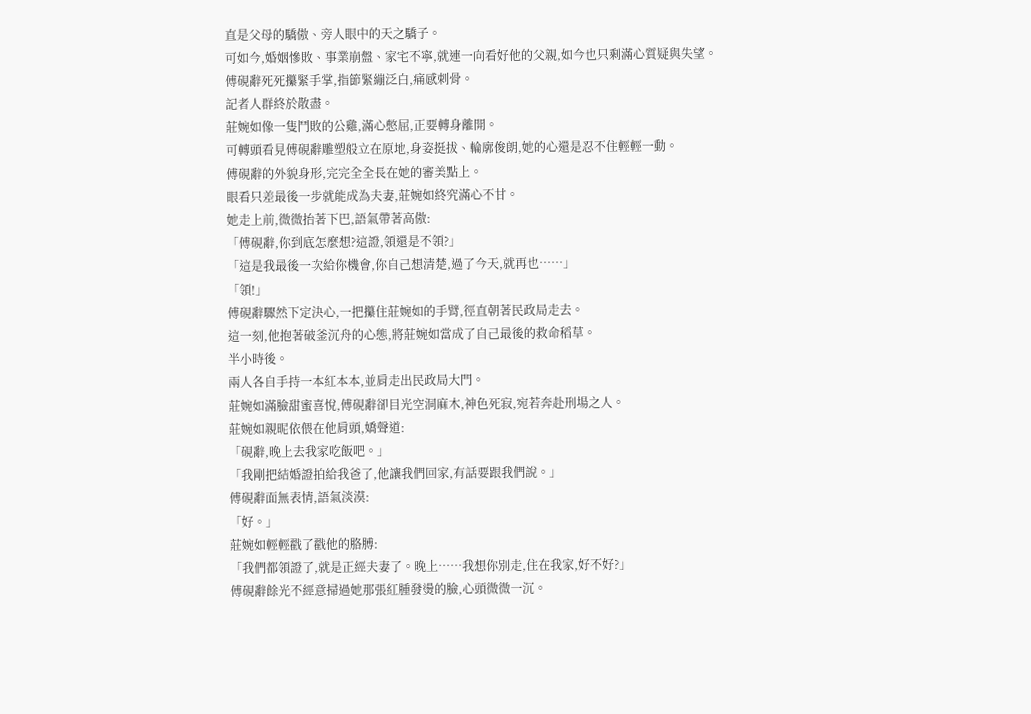直是父母的驕傲、旁人眼中的天之驕子。
可如今,婚姻慘敗、事業崩盤、家宅不寧,就連一向看好他的父親,如今也只剩滿心質疑與失望。
傅硯辭死死攥緊手掌,指節緊繃泛白,痛感刺骨。
記者人群終於散盡。
莊婉如像一隻鬥敗的公雞,滿心憋屈,正要轉身離開。
可轉頭看見傅硯辭雕塑般立在原地,身姿挺拔、輪廓俊朗,她的心還是忍不住輕輕一動。
傅硯辭的外貌身形,完完全全長在她的審美點上。
眼看只差最後一步就能成為夫妻,莊婉如終究滿心不甘。
她走上前,微微抬著下巴,語氣帶著高傲:
「傅硯辭,你到底怎麼想?這證,領還是不領?」
「這是我最後一次給你機會,你自己想清楚,過了今天,就再也……」
「領!」
傅硯辭驟然下定決心,一把攥住莊婉如的手臂,徑直朝著民政局走去。
這一刻,他抱著破釜沉舟的心態,將莊婉如當成了自己最後的救命稻草。
半小時後。
兩人各自手持一本紅本本,並肩走出民政局大門。
莊婉如滿臉甜蜜喜悅,傅硯辭卻目光空洞麻木,神色死寂,宛若奔赴刑場之人。
莊婉如親昵依偎在他肩頭,嬌聲道:
「硯辭,晚上去我家吃飯吧。」
「我剛把結婚證拍給我爸了,他讓我們回家,有話要跟我們說。」
傅硯辭面無表情,語氣淡漠:
「好。」
莊婉如輕輕戳了戳他的胳膊:
「我們都領證了,就是正經夫妻了。晚上……我想你別走,住在我家,好不好?」
傅硯辭餘光不經意掃過她那張紅腫發燙的臉,心頭微微一沉。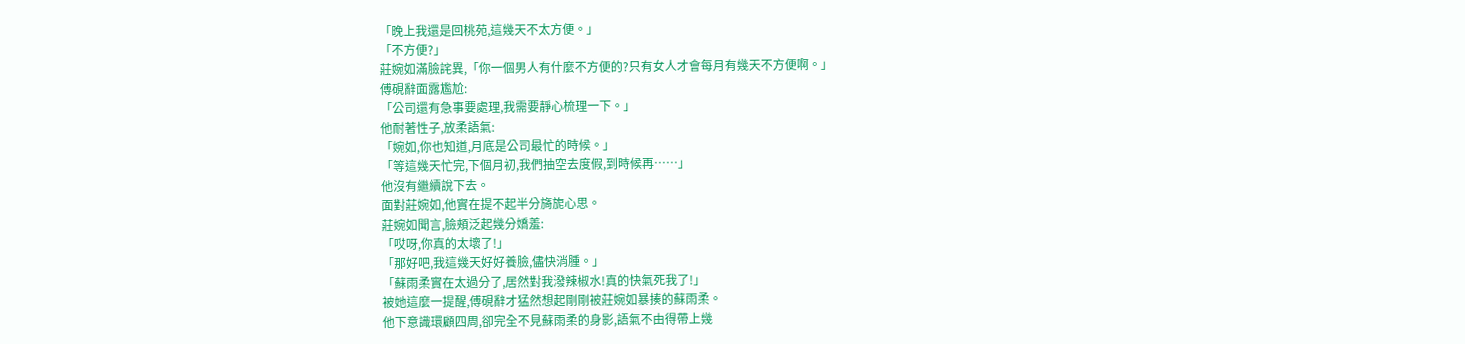「晚上我還是回桃苑,這幾天不太方便。」
「不方便?」
莊婉如滿臉詫異,「你一個男人有什麼不方便的?只有女人才會每月有幾天不方便啊。」
傅硯辭面露尷尬:
「公司還有急事要處理,我需要靜心梳理一下。」
他耐著性子,放柔語氣:
「婉如,你也知道,月底是公司最忙的時候。」
「等這幾天忙完,下個月初,我們抽空去度假,到時候再……」
他沒有繼續說下去。
面對莊婉如,他實在提不起半分旖旎心思。
莊婉如聞言,臉頰泛起幾分嬌羞:
「哎呀,你真的太壞了!」
「那好吧,我這幾天好好養臉,儘快消腫。」
「蘇雨柔實在太過分了,居然對我潑辣椒水!真的快氣死我了!」
被她這麼一提醒,傅硯辭才猛然想起剛剛被莊婉如暴揍的蘇雨柔。
他下意識環顧四周,卻完全不見蘇雨柔的身影,語氣不由得帶上幾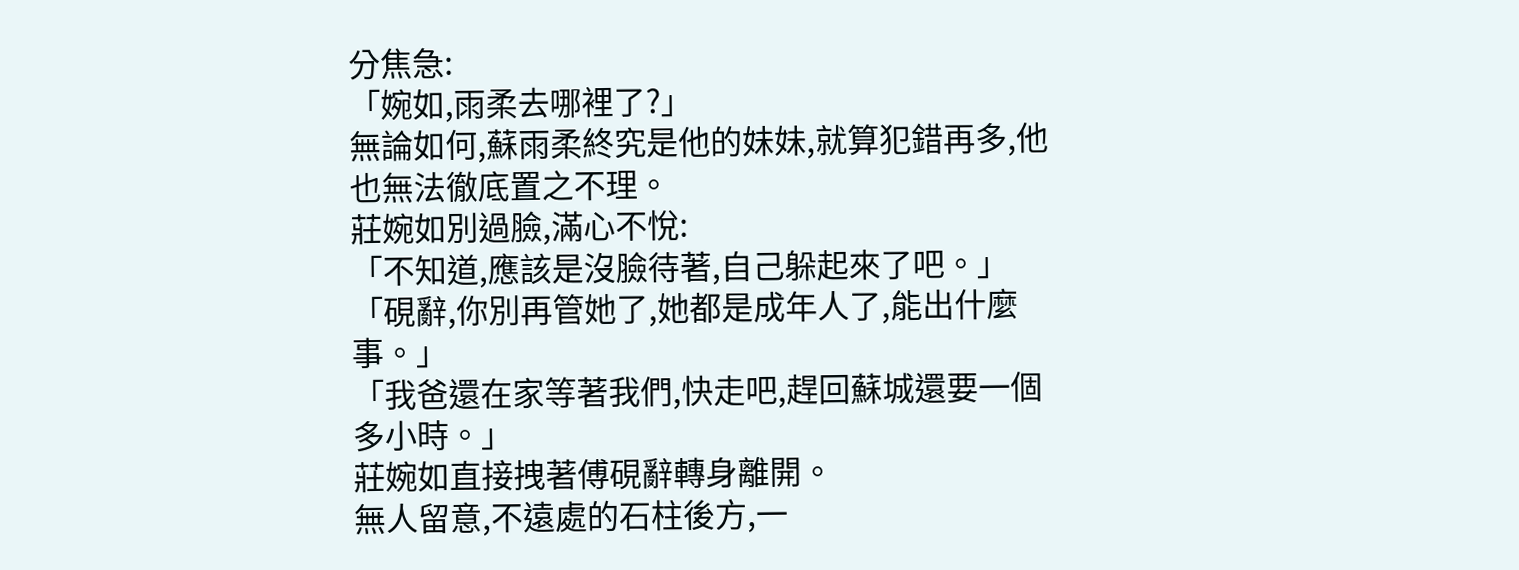分焦急:
「婉如,雨柔去哪裡了?」
無論如何,蘇雨柔終究是他的妹妹,就算犯錯再多,他也無法徹底置之不理。
莊婉如別過臉,滿心不悅:
「不知道,應該是沒臉待著,自己躲起來了吧。」
「硯辭,你別再管她了,她都是成年人了,能出什麼事。」
「我爸還在家等著我們,快走吧,趕回蘇城還要一個多小時。」
莊婉如直接拽著傅硯辭轉身離開。
無人留意,不遠處的石柱後方,一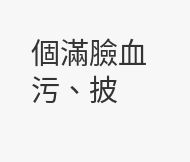個滿臉血污、披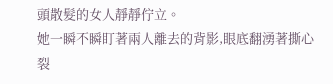頭散髮的女人靜靜佇立。
她一瞬不瞬盯著兩人離去的背影,眼底翻湧著撕心裂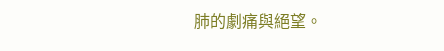肺的劇痛與絕望。